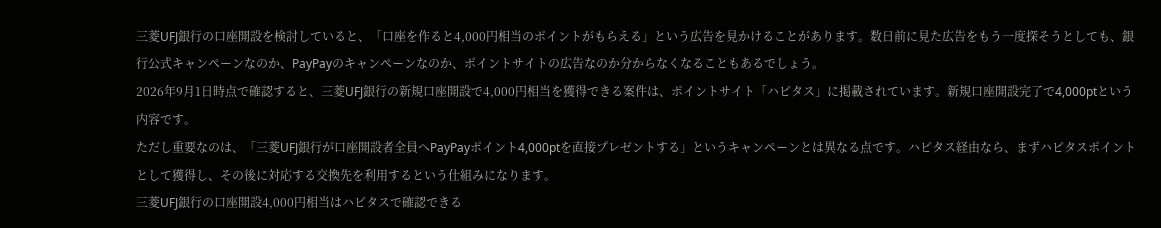三菱UFJ銀行の口座開設を検討していると、「口座を作ると4,000円相当のポイントがもらえる」という広告を見かけることがあります。数日前に見た広告をもう一度探そうとしても、銀行公式キャンペーンなのか、PayPayのキャンペーンなのか、ポイントサイトの広告なのか分からなくなることもあるでしょう。
2026年9月1日時点で確認すると、三菱UFJ銀行の新規口座開設で4,000円相当を獲得できる案件は、ポイントサイト「ハピタス」に掲載されています。新規口座開設完了で4,000ptという内容です。
ただし重要なのは、「三菱UFJ銀行が口座開設者全員へPayPayポイント4,000ptを直接プレゼントする」というキャンペーンとは異なる点です。ハピタス経由なら、まずハピタスポイントとして獲得し、その後に対応する交換先を利用するという仕組みになります。
三菱UFJ銀行の口座開設4,000円相当はハピタスで確認できる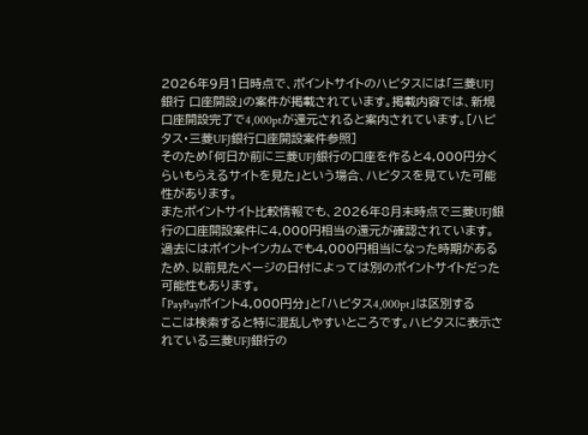2026年9月1日時点で、ポイントサイトのハピタスには「三菱UFJ銀行 口座開設」の案件が掲載されています。掲載内容では、新規口座開設完了で4,000ptが還元されると案内されています。[ハピタス・三菱UFJ銀行口座開設案件参照]
そのため「何日か前に三菱UFJ銀行の口座を作ると4,000円分くらいもらえるサイトを見た」という場合、ハピタスを見ていた可能性があります。
またポイントサイト比較情報でも、2026年8月末時点で三菱UFJ銀行の口座開設案件に4,000円相当の還元が確認されています。過去にはポイントインカムでも4,000円相当になった時期があるため、以前見たページの日付によっては別のポイントサイトだった可能性もあります。
「PayPayポイント4,000円分」と「ハピタス4,000pt」は区別する
ここは検索すると特に混乱しやすいところです。ハピタスに表示されている三菱UFJ銀行の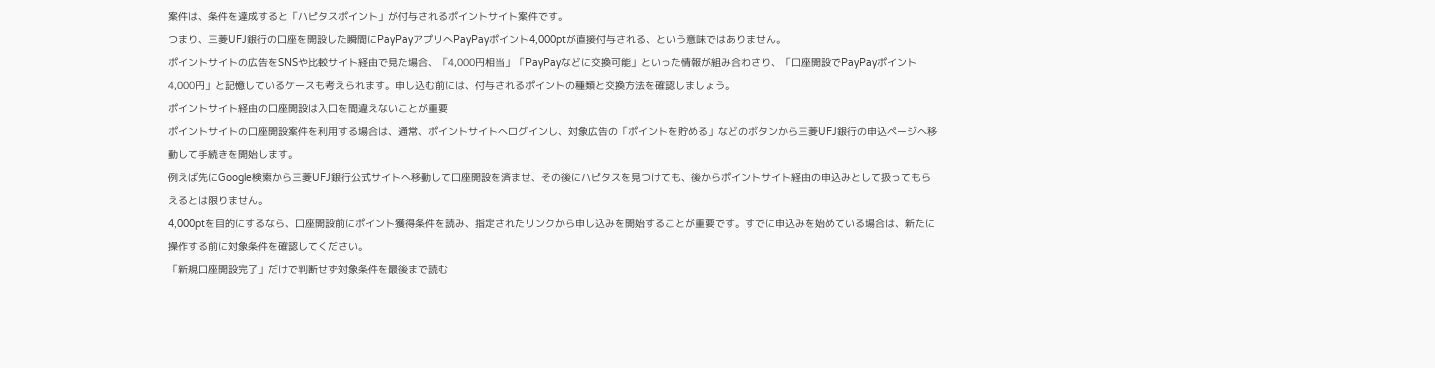案件は、条件を達成すると「ハピタスポイント」が付与されるポイントサイト案件です。
つまり、三菱UFJ銀行の口座を開設した瞬間にPayPayアプリへPayPayポイント4,000ptが直接付与される、という意味ではありません。
ポイントサイトの広告をSNSや比較サイト経由で見た場合、「4,000円相当」「PayPayなどに交換可能」といった情報が組み合わさり、「口座開設でPayPayポイント4,000円」と記憶しているケースも考えられます。申し込む前には、付与されるポイントの種類と交換方法を確認しましょう。
ポイントサイト経由の口座開設は入口を間違えないことが重要
ポイントサイトの口座開設案件を利用する場合は、通常、ポイントサイトへログインし、対象広告の「ポイントを貯める」などのボタンから三菱UFJ銀行の申込ページへ移動して手続きを開始します。
例えば先にGoogle検索から三菱UFJ銀行公式サイトへ移動して口座開設を済ませ、その後にハピタスを見つけても、後からポイントサイト経由の申込みとして扱ってもらえるとは限りません。
4,000ptを目的にするなら、口座開設前にポイント獲得条件を読み、指定されたリンクから申し込みを開始することが重要です。すでに申込みを始めている場合は、新たに操作する前に対象条件を確認してください。
「新規口座開設完了」だけで判断せず対象条件を最後まで読む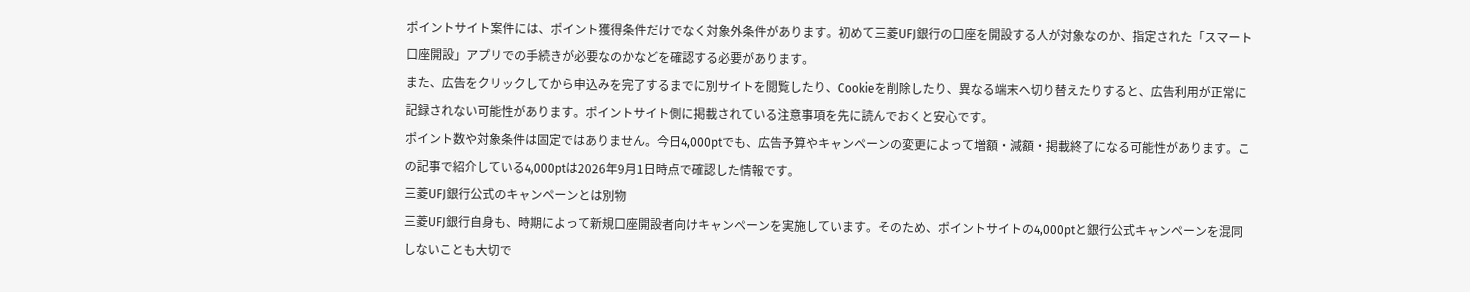ポイントサイト案件には、ポイント獲得条件だけでなく対象外条件があります。初めて三菱UFJ銀行の口座を開設する人が対象なのか、指定された「スマート口座開設」アプリでの手続きが必要なのかなどを確認する必要があります。
また、広告をクリックしてから申込みを完了するまでに別サイトを閲覧したり、Cookieを削除したり、異なる端末へ切り替えたりすると、広告利用が正常に記録されない可能性があります。ポイントサイト側に掲載されている注意事項を先に読んでおくと安心です。
ポイント数や対象条件は固定ではありません。今日4,000ptでも、広告予算やキャンペーンの変更によって増額・減額・掲載終了になる可能性があります。この記事で紹介している4,000ptは2026年9月1日時点で確認した情報です。
三菱UFJ銀行公式のキャンペーンとは別物
三菱UFJ銀行自身も、時期によって新規口座開設者向けキャンペーンを実施しています。そのため、ポイントサイトの4,000ptと銀行公式キャンペーンを混同しないことも大切で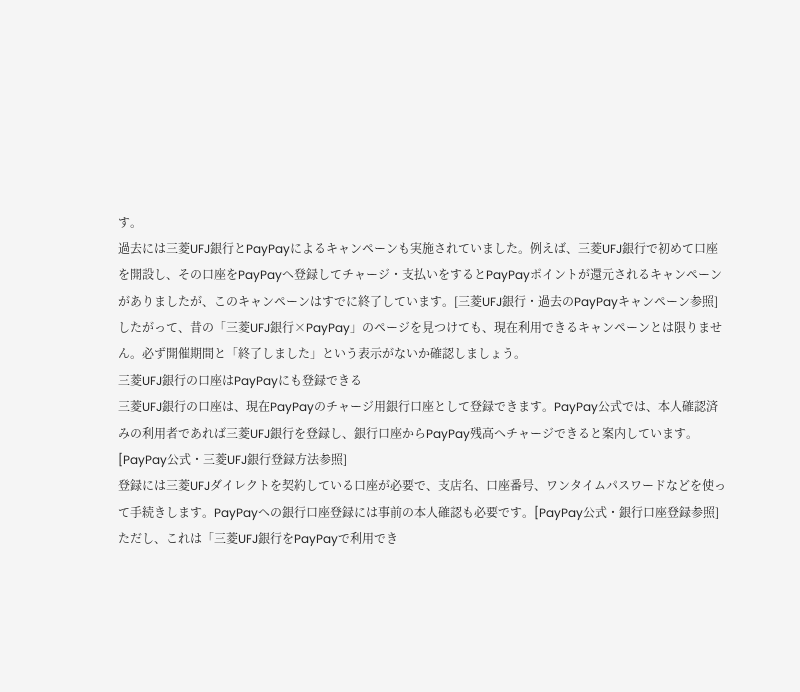す。
過去には三菱UFJ銀行とPayPayによるキャンペーンも実施されていました。例えば、三菱UFJ銀行で初めて口座を開設し、その口座をPayPayへ登録してチャージ・支払いをするとPayPayポイントが還元されるキャンペーンがありましたが、このキャンペーンはすでに終了しています。[三菱UFJ銀行・過去のPayPayキャンペーン参照]
したがって、昔の「三菱UFJ銀行×PayPay」のページを見つけても、現在利用できるキャンペーンとは限りません。必ず開催期間と「終了しました」という表示がないか確認しましょう。
三菱UFJ銀行の口座はPayPayにも登録できる
三菱UFJ銀行の口座は、現在PayPayのチャージ用銀行口座として登録できます。PayPay公式では、本人確認済みの利用者であれば三菱UFJ銀行を登録し、銀行口座からPayPay残高へチャージできると案内しています。[PayPay公式・三菱UFJ銀行登録方法参照]
登録には三菱UFJダイレクトを契約している口座が必要で、支店名、口座番号、ワンタイムパスワードなどを使って手続きします。PayPayへの銀行口座登録には事前の本人確認も必要です。[PayPay公式・銀行口座登録参照]
ただし、これは「三菱UFJ銀行をPayPayで利用でき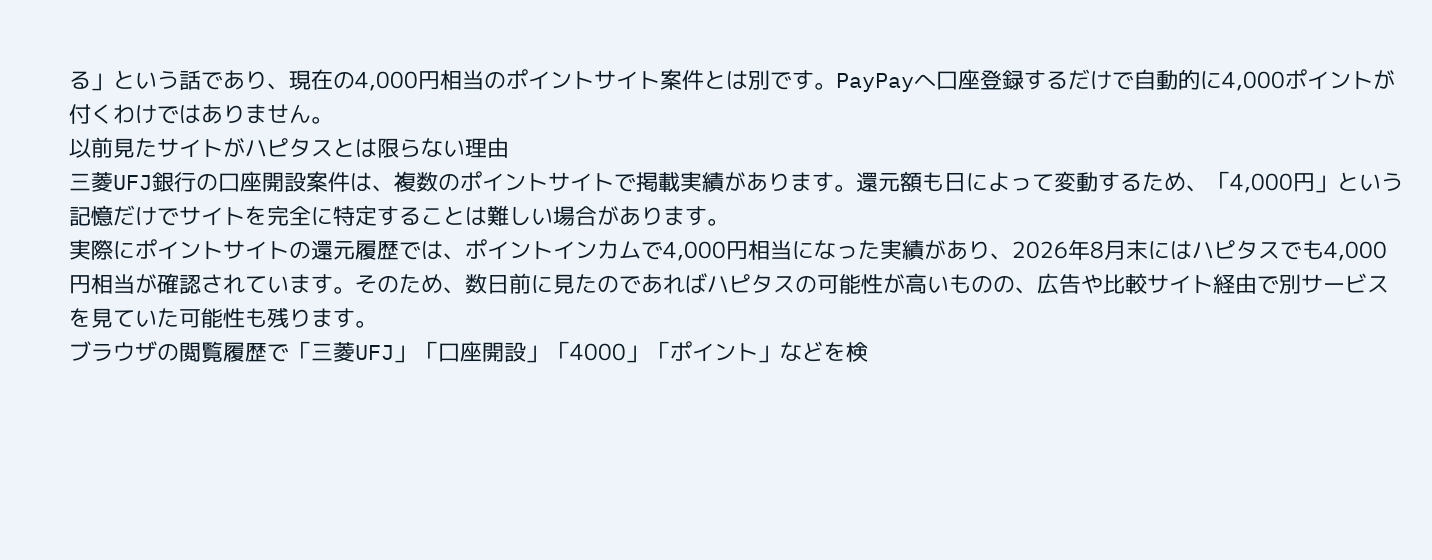る」という話であり、現在の4,000円相当のポイントサイト案件とは別です。PayPayへ口座登録するだけで自動的に4,000ポイントが付くわけではありません。
以前見たサイトがハピタスとは限らない理由
三菱UFJ銀行の口座開設案件は、複数のポイントサイトで掲載実績があります。還元額も日によって変動するため、「4,000円」という記憶だけでサイトを完全に特定することは難しい場合があります。
実際にポイントサイトの還元履歴では、ポイントインカムで4,000円相当になった実績があり、2026年8月末にはハピタスでも4,000円相当が確認されています。そのため、数日前に見たのであればハピタスの可能性が高いものの、広告や比較サイト経由で別サービスを見ていた可能性も残ります。
ブラウザの閲覧履歴で「三菱UFJ」「口座開設」「4000」「ポイント」などを検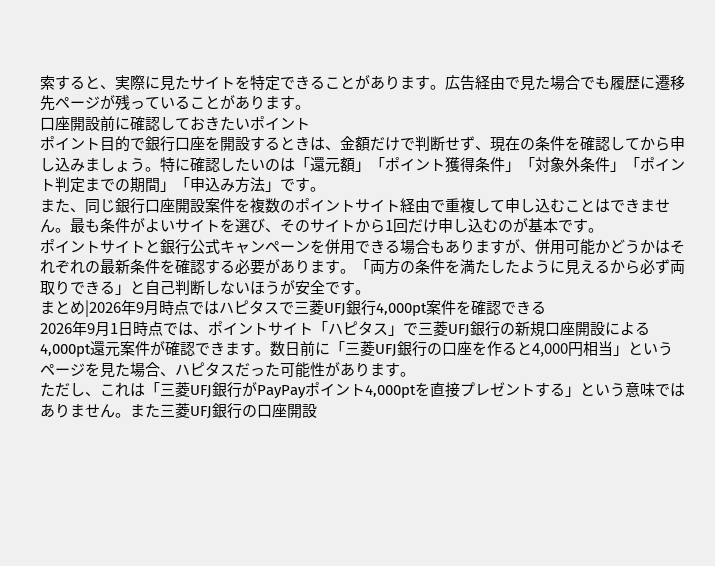索すると、実際に見たサイトを特定できることがあります。広告経由で見た場合でも履歴に遷移先ページが残っていることがあります。
口座開設前に確認しておきたいポイント
ポイント目的で銀行口座を開設するときは、金額だけで判断せず、現在の条件を確認してから申し込みましょう。特に確認したいのは「還元額」「ポイント獲得条件」「対象外条件」「ポイント判定までの期間」「申込み方法」です。
また、同じ銀行口座開設案件を複数のポイントサイト経由で重複して申し込むことはできません。最も条件がよいサイトを選び、そのサイトから1回だけ申し込むのが基本です。
ポイントサイトと銀行公式キャンペーンを併用できる場合もありますが、併用可能かどうかはそれぞれの最新条件を確認する必要があります。「両方の条件を満たしたように見えるから必ず両取りできる」と自己判断しないほうが安全です。
まとめ|2026年9月時点ではハピタスで三菱UFJ銀行4,000pt案件を確認できる
2026年9月1日時点では、ポイントサイト「ハピタス」で三菱UFJ銀行の新規口座開設による4,000pt還元案件が確認できます。数日前に「三菱UFJ銀行の口座を作ると4,000円相当」というページを見た場合、ハピタスだった可能性があります。
ただし、これは「三菱UFJ銀行がPayPayポイント4,000ptを直接プレゼントする」という意味ではありません。また三菱UFJ銀行の口座開設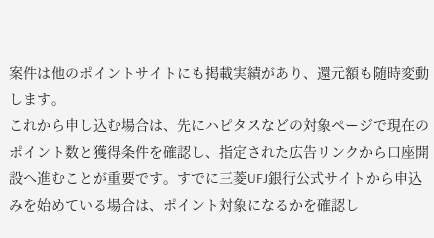案件は他のポイントサイトにも掲載実績があり、還元額も随時変動します。
これから申し込む場合は、先にハピタスなどの対象ページで現在のポイント数と獲得条件を確認し、指定された広告リンクから口座開設へ進むことが重要です。すでに三菱UFJ銀行公式サイトから申込みを始めている場合は、ポイント対象になるかを確認し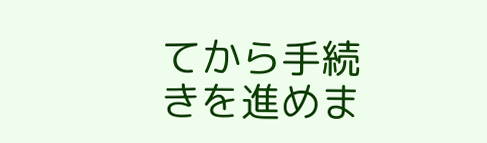てから手続きを進めま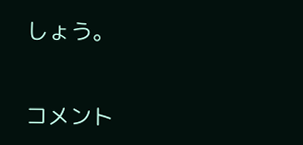しょう。


コメント